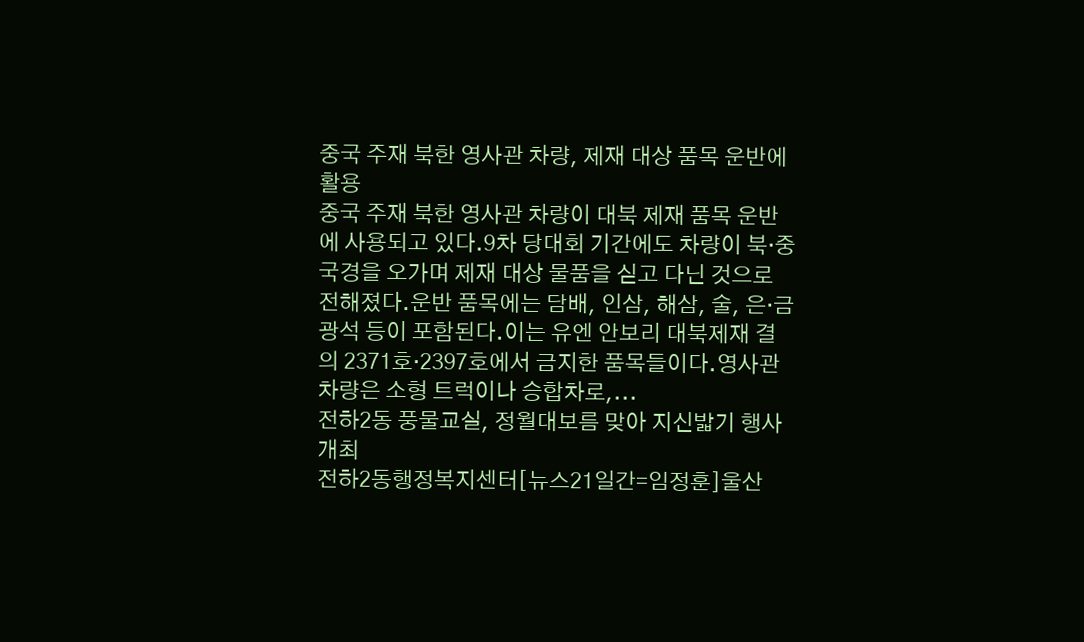중국 주재 북한 영사관 차량, 제재 대상 품목 운반에 활용
중국 주재 북한 영사관 차량이 대북 제재 품목 운반에 사용되고 있다.9차 당대회 기간에도 차량이 북·중 국경을 오가며 제재 대상 물품을 싣고 다닌 것으로 전해졌다.운반 품목에는 담배, 인삼, 해삼, 술, 은·금광석 등이 포함된다.이는 유엔 안보리 대북제재 결의 2371호·2397호에서 금지한 품목들이다.영사관 차량은 소형 트럭이나 승합차로,...
전하2동 풍물교실, 정월대보름 맞아 지신밟기 행사 개최
전하2동행정복지센터[뉴스21일간=임정훈]울산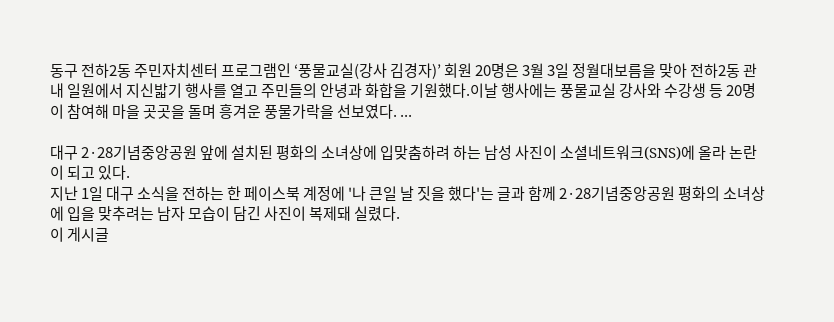동구 전하2동 주민자치센터 프로그램인 ‘풍물교실(강사 김경자)’ 회원 20명은 3월 3일 정월대보름을 맞아 전하2동 관내 일원에서 지신밟기 행사를 열고 주민들의 안녕과 화합을 기원했다.이날 행사에는 풍물교실 강사와 수강생 등 20명이 참여해 마을 곳곳을 돌며 흥겨운 풍물가락을 선보였다. ...

대구 2·28기념중앙공원 앞에 설치된 평화의 소녀상에 입맞춤하려 하는 남성 사진이 소셜네트워크(SNS)에 올라 논란이 되고 있다.
지난 1일 대구 소식을 전하는 한 페이스북 계정에 '나 큰일 날 짓을 했다'는 글과 함께 2·28기념중앙공원 평화의 소녀상에 입을 맞추려는 남자 모습이 담긴 사진이 복제돼 실렸다.
이 게시글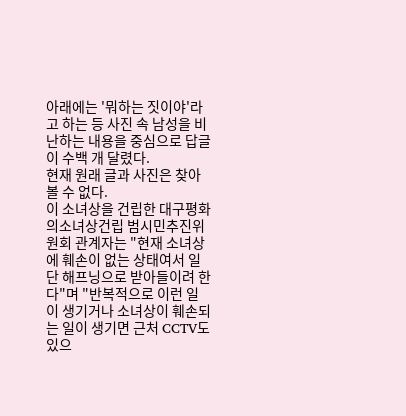아래에는 '뭐하는 짓이야'라고 하는 등 사진 속 남성을 비난하는 내용을 중심으로 답글이 수백 개 달렸다.
현재 원래 글과 사진은 찾아볼 수 없다.
이 소녀상을 건립한 대구평화의소녀상건립 범시민추진위원회 관계자는 "현재 소녀상에 훼손이 없는 상태여서 일단 해프닝으로 받아들이려 한다"며 "반복적으로 이런 일이 생기거나 소녀상이 훼손되는 일이 생기면 근처 CCTV도 있으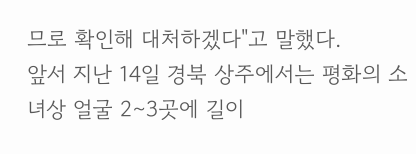므로 확인해 대처하겠다"고 말했다.
앞서 지난 14일 경북 상주에서는 평화의 소녀상 얼굴 2∼3곳에 길이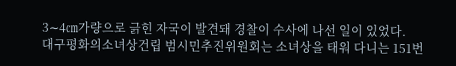3∼4㎝가량으로 긁힌 자국이 발견돼 경찰이 수사에 나선 일이 있었다.
대구평화의소녀상건립 범시민추진위원회는 소녀상을 태워 다니는 151번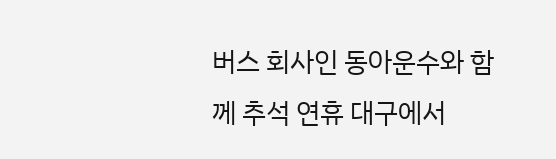버스 회사인 동아운수와 함께 추석 연휴 대구에서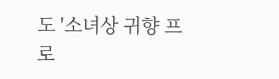도 '소녀상 귀향 프로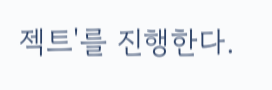젝트'를 진행한다.